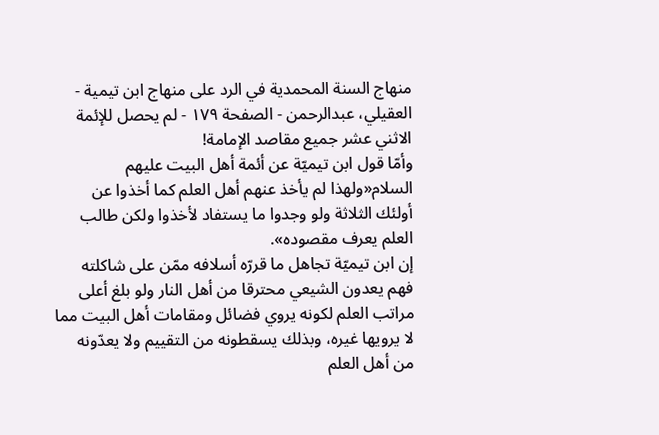منهاج السنة المحمدية في الرد على منهاج ابن تيمية - العقيلي، عبدالرحمن - الصفحة ١٧٩ - لم يحصل للإئمة الاثني عشر جميع مقاصد الإمامة!
وأمّا قول ابن تيميّة عن أئمة أهل البيت عليهم السلام«ولهذا لم يأخذ عنهم أهل العلم كما أخذوا عن أولئك الثلاثة ولو وجدوا ما يستفاد لأخذوا ولكن طالب العلم يعرف مقصوده».
إن ابن تيميّة تجاهل ما قررّه أسلافه ممّن على شاكلته فهم يعدون الشيعي محترقا من أهل النار ولو بلغ أعلى مراتب العلم لكونه يروي فضائل ومقامات أهل البيت مما لا يرويها غيره، وبذلك يسقطونه من التقييم ولا يعدّونه من أهل العلم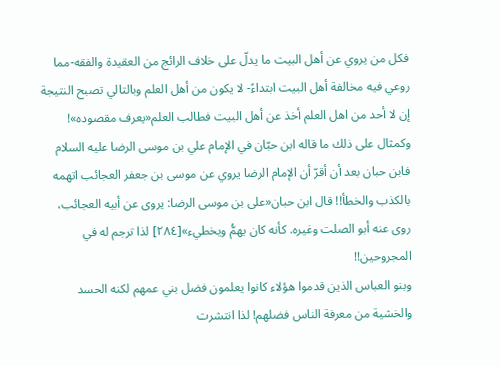فكل من يروي عن أهل البيت ما يدلّ على خلاف الرائج من العقيدة والفقه-مما روعي فيه مخالفة أهل البيت ابتداءً- لا يكون من أهل العلم وبالتالي تصبح النتيجة إن لا أحد من اهل العلم أخذ عن أهل البيت فطالب العلم«يعرف مقصوده»!
وكمثال على ذلك ما قاله ابن حبّان في الإمام علي بن موسى الرضا عليه السلام فابن حبان بعد أن أقرّ أن الإمام الرضا يروي عن موسى بن جعفر العجائب اتهمه بالكذب والخطأ!! قال ابن حبان«على بن موسى الرضا: يروى عن أبيه العجائب، روى عنه أبو الصلت وغيره. كأنه كان يهمُّ ويخطيء»[٢٨٤] لذا ترجم له في المجروحين!!
وبنو العباس الذين قدموا هؤلاء كانوا يعلمون فضل بني عمهم لكنه الحسد والخشية من معرفة الناس فضلهم! لذا انتشرت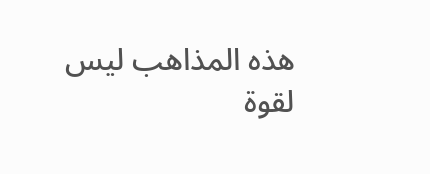هذه المذاهب ليس لقوة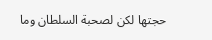حجتها لكن لصحبة السلطان وما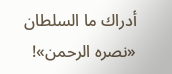أدراك ما السلطان «نصره الرحمن»!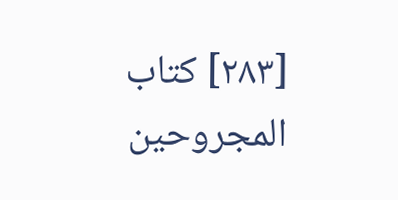[٢٨٣] كتاب المجروحين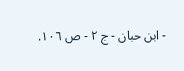- ابن حبان - ج ٢ - ص ١٠٦.